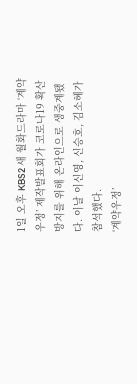1일 오후 KBS2 새 월화드라마 ‘계약우정’ 제작발표회가 코로나19 확산 방지를 위해 온라인으로 생중계됐다. 이날 이신영, 신승호, 김소혜가 참석했다.
‘계약우정’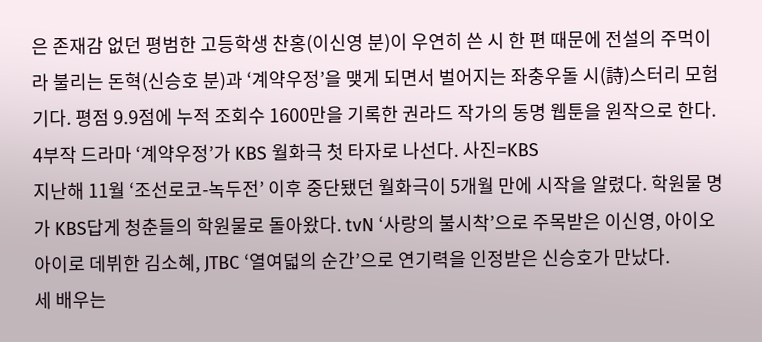은 존재감 없던 평범한 고등학생 찬홍(이신영 분)이 우연히 쓴 시 한 편 때문에 전설의 주먹이라 불리는 돈혁(신승호 분)과 ‘계약우정’을 맺게 되면서 벌어지는 좌충우돌 시(詩)스터리 모험기다. 평점 9.9점에 누적 조회수 1600만을 기록한 권라드 작가의 동명 웹툰을 원작으로 한다.
4부작 드라마 ‘계약우정’가 KBS 월화극 첫 타자로 나선다. 사진=KBS
지난해 11월 ‘조선로코-녹두전’ 이후 중단됐던 월화극이 5개월 만에 시작을 알렸다. 학원물 명가 KBS답게 청춘들의 학원물로 돌아왔다. tvN ‘사랑의 불시착’으로 주목받은 이신영, 아이오아이로 데뷔한 김소혜, JTBC ‘열여덟의 순간’으로 연기력을 인정받은 신승호가 만났다.
세 배우는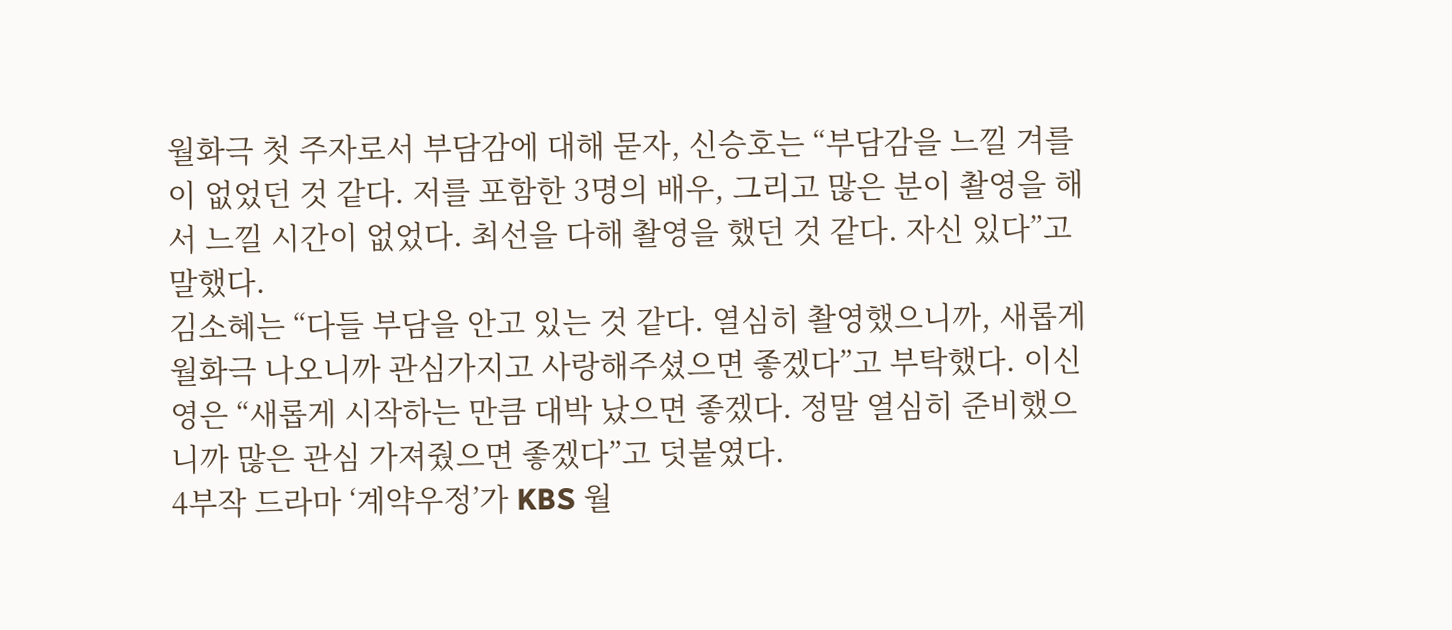월화극 첫 주자로서 부담감에 대해 묻자, 신승호는 “부담감을 느낄 겨를이 없었던 것 같다. 저를 포함한 3명의 배우, 그리고 많은 분이 촬영을 해서 느낄 시간이 없었다. 최선을 다해 촬영을 했던 것 같다. 자신 있다”고 말했다.
김소혜는 “다들 부담을 안고 있는 것 같다. 열심히 촬영했으니까, 새롭게 월화극 나오니까 관심가지고 사랑해주셨으면 좋겠다”고 부탁했다. 이신영은 “새롭게 시작하는 만큼 대박 났으면 좋겠다. 정말 열심히 준비했으니까 많은 관심 가져줬으면 좋겠다”고 덧붙였다.
4부작 드라마 ‘계약우정’가 KBS 월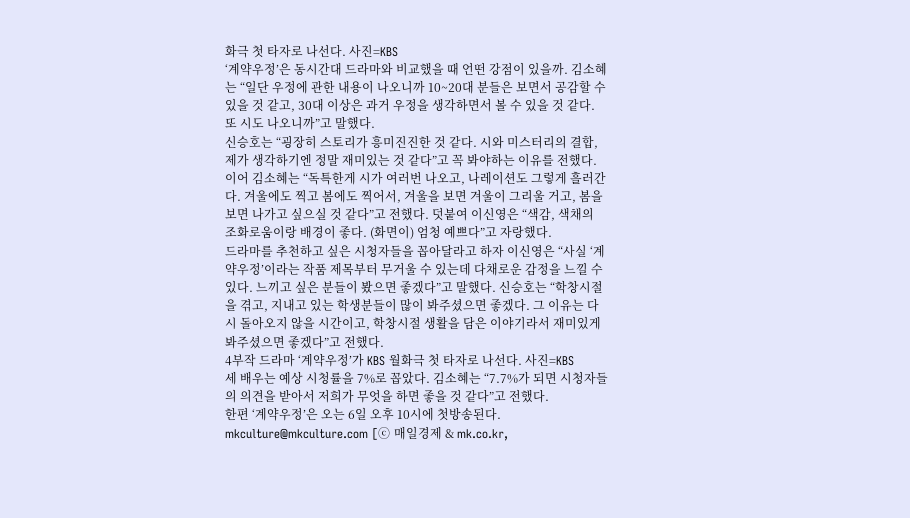화극 첫 타자로 나선다. 사진=KBS
‘계약우정’은 동시간대 드라마와 비교했을 때 언떤 강점이 있을까. 김소혜는 “일단 우정에 관한 내용이 나오니까 10~20대 분들은 보면서 공감할 수 있을 것 같고, 30대 이상은 과거 우정을 생각하면서 볼 수 있을 것 같다. 또 시도 나오니까”고 말했다.
신승호는 “굉장히 스토리가 흥미진진한 것 같다. 시와 미스터리의 결합, 제가 생각하기엔 정말 재미있는 것 같다”고 꼭 봐야하는 이유를 전했다. 이어 김소혜는 “독특한게 시가 여러번 나오고, 나레이션도 그렇게 흘러간다. 겨울에도 찍고 봄에도 찍어서, 겨울을 보면 겨울이 그리울 거고, 봄을 보면 나가고 싶으실 것 같다”고 전했다. 덧붙여 이신영은 “색감, 색채의 조화로움이랑 배경이 좋다. (화면이) 엄청 예쁘다”고 자랑했다.
드라마를 추천하고 싶은 시청자들을 꼽아달라고 하자 이신영은 “사실 ‘계약우정’이라는 작품 제목부터 무거울 수 있는데 다채로운 감정을 느낄 수 있다. 느끼고 싶은 분들이 봤으면 좋겠다”고 말했다. 신승호는 “학창시절을 겪고, 지내고 있는 학생분들이 많이 봐주셨으면 좋겠다. 그 이유는 다시 돌아오지 않을 시간이고, 학창시절 생활을 담은 이야기라서 재미있게 봐주셨으면 좋겠다”고 전했다.
4부작 드라마 ‘계약우정’가 KBS 월화극 첫 타자로 나선다. 사진=KBS
세 배우는 예상 시청률을 7%로 꼽았다. 김소혜는 “7.7%가 되면 시청자들의 의견을 받아서 저희가 무엇을 하면 좋을 것 같다”고 전했다.
한편 ‘계약우정’은 오는 6일 오후 10시에 첫방송된다. mkculture@mkculture.com [ⓒ 매일경제 & mk.co.kr,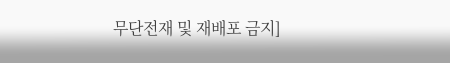무단전재 및 재배포 금지]